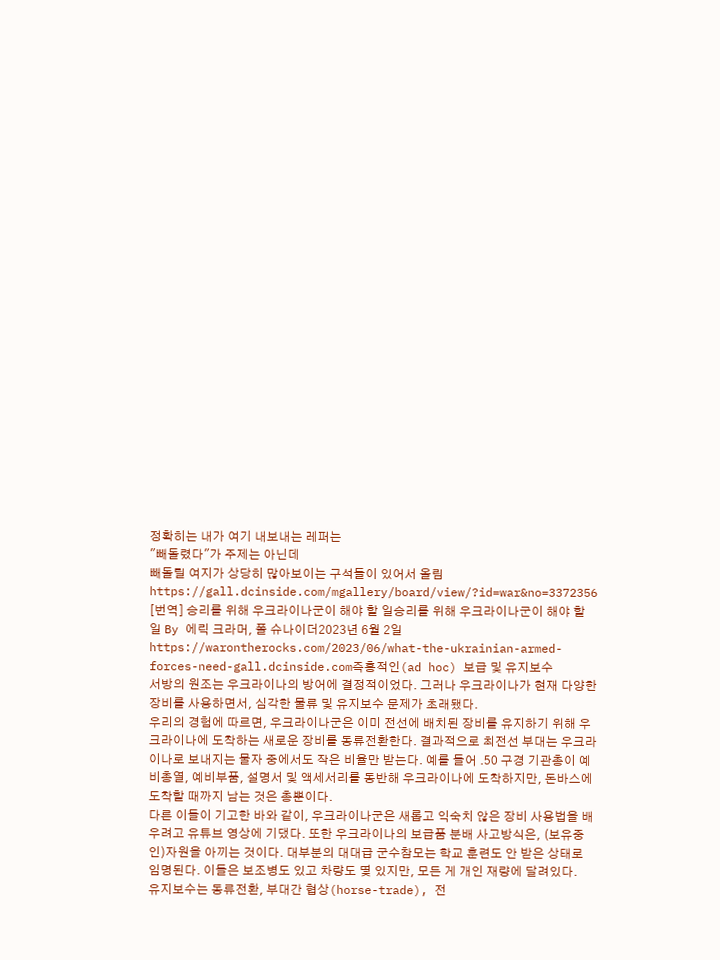정확히는 내가 여기 내보내는 레퍼는
"빼돌렸다"가 주제는 아닌데
빼돌릴 여지가 상당히 많아보이는 구석들이 있어서 올림
https://gall.dcinside.com/mgallery/board/view/?id=war&no=3372356
[번역] 승리를 위해 우크라이나군이 해야 할 일승리를 위해 우크라이나군이 해야 할 일 By 에릭 크라머, 폴 슈나이더2023년 6월 2일https://warontherocks.com/2023/06/what-the-ukrainian-armed-forces-need-gall.dcinside.com즉흥적인(ad hoc) 보급 및 유지보수
서방의 원조는 우크라이나의 방어에 결정적이었다. 그러나 우크라이나가 현재 다양한 장비를 사용하면서, 심각한 물류 및 유지보수 문제가 초래됐다.
우리의 경험에 따르면, 우크라이나군은 이미 전선에 배치된 장비를 유지하기 위해 우크라이나에 도착하는 새로운 장비를 동류전환한다. 결과적으로 최전선 부대는 우크라이나로 보내지는 물자 중에서도 작은 비율만 받는다. 예를 들어 .50 구경 기관총이 예비총열, 예비부품, 설명서 및 액세서리를 동반해 우크라이나에 도착하지만, 돈바스에 도착할 때까지 남는 것은 총뿐이다.
다른 이들이 기고한 바와 같이, 우크라이나군은 새롭고 익숙치 않은 장비 사용법을 배우려고 유튜브 영상에 기댔다. 또한 우크라이나의 보급품 분배 사고방식은, (보유중인)자원을 아끼는 것이다. 대부분의 대대급 군수참모는 학교 훈련도 안 받은 상태로 임명된다. 이들은 보조병도 있고 차량도 몇 있지만, 모든 게 개인 재량에 달려있다.
유지보수는 동류전환, 부대간 협상(horse-trade), 전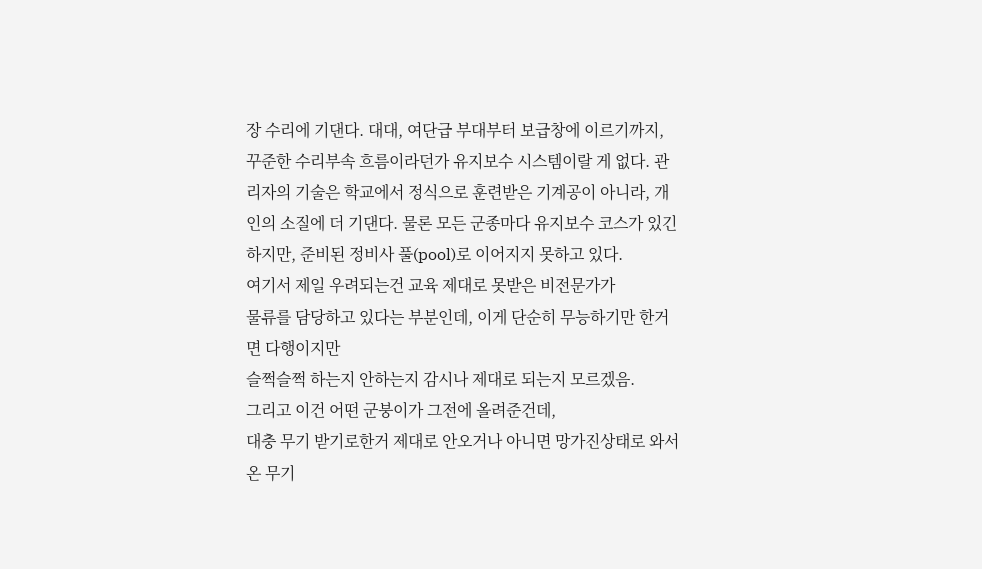장 수리에 기댄다. 대대, 여단급 부대부터 보급창에 이르기까지, 꾸준한 수리부속 흐름이라던가 유지보수 시스템이랄 게 없다. 관리자의 기술은 학교에서 정식으로 훈련받은 기계공이 아니라, 개인의 소질에 더 기댄다. 물론 모든 군종마다 유지보수 코스가 있긴 하지만, 준비된 정비사 풀(pool)로 이어지지 못하고 있다.
여기서 제일 우려되는건 교육 제대로 못받은 비전문가가
물류를 담당하고 있다는 부분인데, 이게 단순히 무능하기만 한거면 다행이지만
슬쩍슬쩍 하는지 안하는지 감시나 제대로 되는지 모르겠음.
그리고 이건 어떤 군붕이가 그전에 올려준건데,
대충 무기 받기로한거 제대로 안오거나 아니면 망가진상태로 와서
온 무기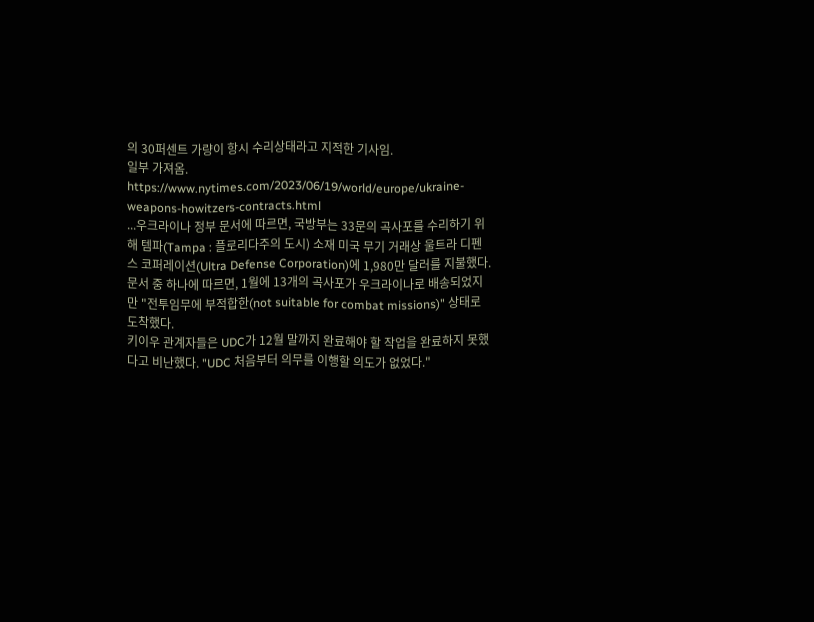의 30퍼센트 가량이 항시 수리상태라고 지적한 기사임.
일부 가져옴.
https://www.nytimes.com/2023/06/19/world/europe/ukraine-weapons-howitzers-contracts.html
...우크라이나 정부 문서에 따르면, 국방부는 33문의 곡사포를 수리하기 위해 템파(Tampa : 플로리다주의 도시) 소재 미국 무기 거래상 울트라 디펜스 코퍼레이션(Ultra Defense Corporation)에 1,980만 달러를 지불했다. 문서 중 하나에 따르면, 1월에 13개의 곡사포가 우크라이나로 배송되었지만 "전투임무에 부적합한(not suitable for combat missions)" 상태로 도착했다.
키이우 관계자들은 UDC가 12월 말까지 완료해야 할 작업을 완료하지 못했다고 비난했다. "UDC 처음부터 의무를 이행할 의도가 없었다."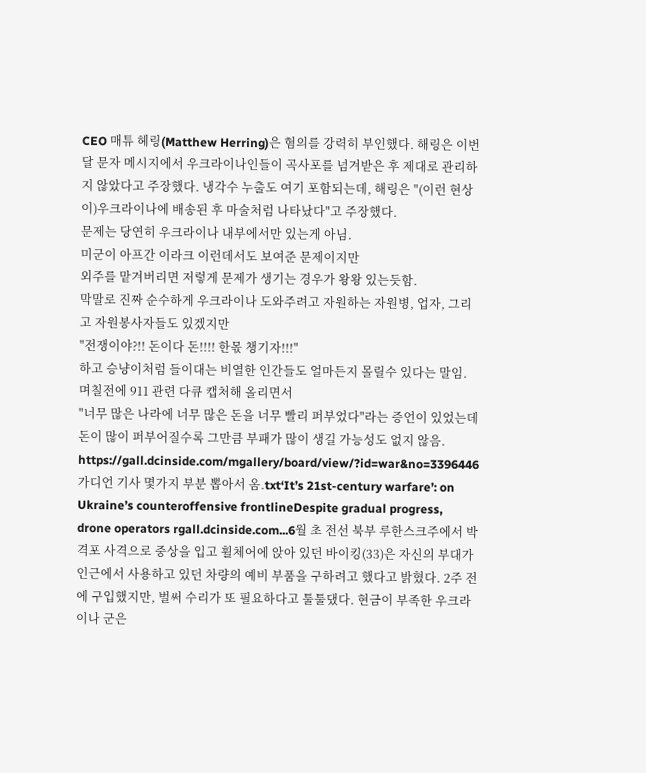CEO 매튜 헤링(Matthew Herring)은 혐의를 강력히 부인했다. 해링은 이번 달 문자 메시지에서 우크라이나인들이 곡사포를 넘겨받은 후 제대로 관리하지 않았다고 주장했다. 냉각수 누출도 여기 포함되는데, 해링은 "(이런 현상이)우크라이나에 배송된 후 마술처럼 나타났다"고 주장했다.
문제는 당연히 우크라이나 내부에서만 있는게 아님.
미군이 아프간 이라크 이런데서도 보여준 문제이지만
외주를 맡겨버리면 저렇게 문제가 생기는 경우가 왕왕 있는듯함.
막말로 진짜 순수하게 우크라이나 도와주려고 자원하는 자원병, 업자, 그리고 자원봉사자들도 있겠지만
"전쟁이야?!! 돈이다 돈!!!! 한몫 챙기자!!!"
하고 승냥이처럼 들이대는 비열한 인간들도 얼마든지 몰릴수 있다는 말임.
며칠전에 911 관련 다큐 캡처해 올리면서
"너무 많은 나라에 너무 많은 돈을 너무 빨리 퍼부었다"라는 증언이 있었는데
돈이 많이 퍼부어질수록 그만큼 부패가 많이 생길 가능성도 없지 않음.
https://gall.dcinside.com/mgallery/board/view/?id=war&no=3396446
가디언 기사 몇가지 부분 뽑아서 옴.txt‘It’s 21st-century warfare’: on Ukraine’s counteroffensive frontlineDespite gradual progress, drone operators rgall.dcinside.com...6월 초 전선 북부 루한스크주에서 박격포 사격으로 중상을 입고 휠체어에 앉아 있던 바이킹(33)은 자신의 부대가 인근에서 사용하고 있던 차량의 예비 부품을 구하려고 했다고 밝혔다. 2주 전에 구입했지만, 벌써 수리가 또 필요하다고 툴툴댔다. 현금이 부족한 우크라이나 군은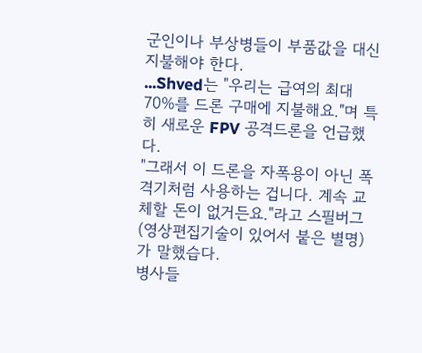군인이나 부상병들이 부품값을 대신 지불해야 한다.
...Shved는 "우리는 급여의 최대 70%를 드론 구매에 지불해요."며 특히 새로운 FPV 공격드론을 언급했다.
"그래서 이 드론을 자폭용이 아닌 폭격기처럼 사용하는 겁니다. 계속 교체할 돈이 없거든요."라고 스필버그(영상편집기술이 있어서 붙은 별명)가 말했습다.
병사들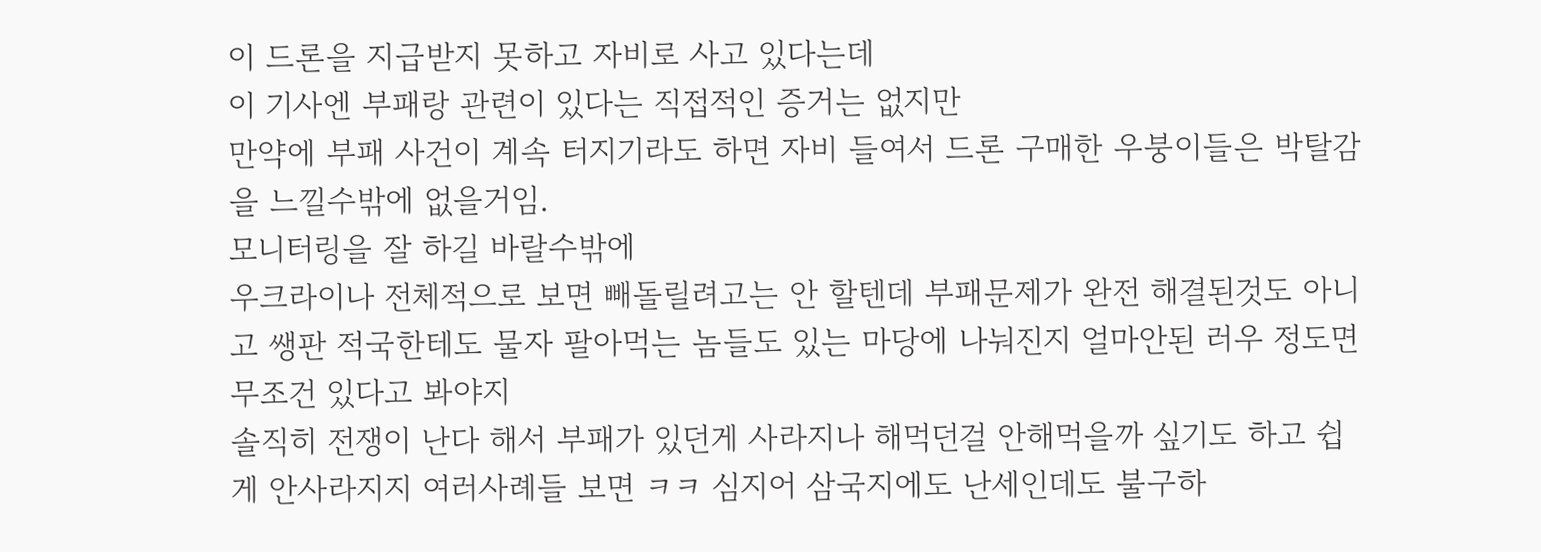이 드론을 지급받지 못하고 자비로 사고 있다는데
이 기사엔 부패랑 관련이 있다는 직접적인 증거는 없지만
만약에 부패 사건이 계속 터지기라도 하면 자비 들여서 드론 구매한 우붕이들은 박탈감을 느낄수밖에 없을거임.
모니터링을 잘 하길 바랄수밖에
우크라이나 전체적으로 보면 빼돌릴려고는 안 할텐데 부패문제가 완전 해결된것도 아니고 쌩판 적국한테도 물자 팔아먹는 놈들도 있는 마당에 나눠진지 얼마안된 러우 정도면 무조건 있다고 봐야지
솔직히 전쟁이 난다 해서 부패가 있던게 사라지나 해먹던걸 안해먹을까 싶기도 하고 쉽게 안사라지지 여러사례들 보면 ㅋㅋ 심지어 삼국지에도 난세인데도 불구하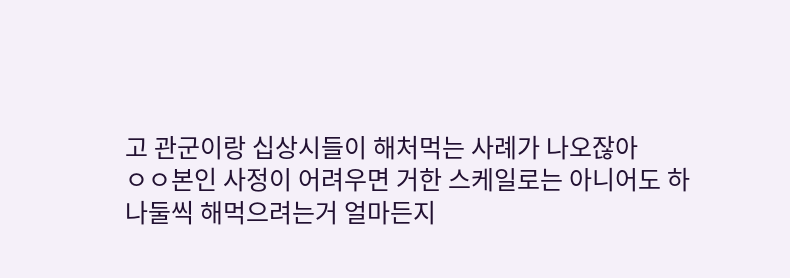고 관군이랑 십상시들이 해처먹는 사례가 나오잖아
ㅇㅇ본인 사정이 어려우면 거한 스케일로는 아니어도 하나둘씩 해먹으려는거 얼마든지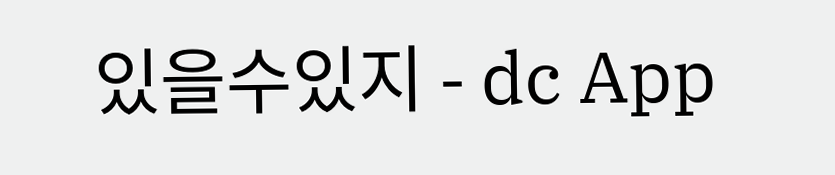있을수있지 - dc App